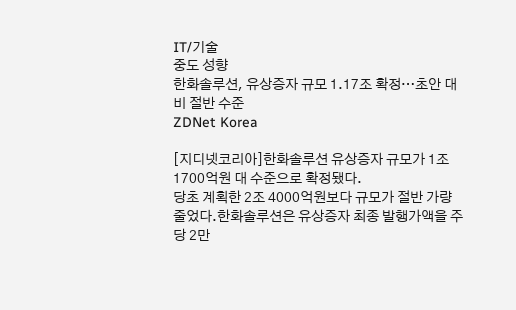IT/기술
중도 성향
한화솔루션, 유상증자 규모 1.17조 확정…초안 대비 절반 수준
ZDNet Korea

[지디넷코리아]한화솔루션 유상증자 규모가 1조 1700억원 대 수준으로 확정됐다.
당초 계획한 2조 4000억원보다 규모가 절반 가량 줄었다.한화솔루션은 유상증자 최종 발행가액을 주당 2만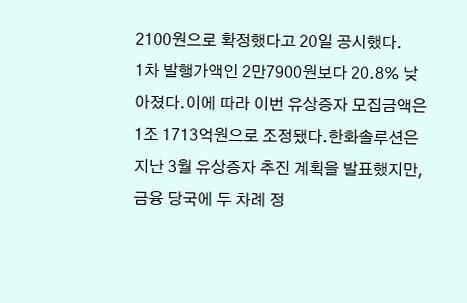2100원으로 확정했다고 20일 공시했다.
1차 발행가액인 2만7900원보다 20.8% 낮아졌다.이에 따라 이번 유상증자 모집금액은 1조 1713억원으로 조정됐다.한화솔루션은 지난 3월 유상증자 추진 계획을 발표했지만, 금융 당국에 두 차례 정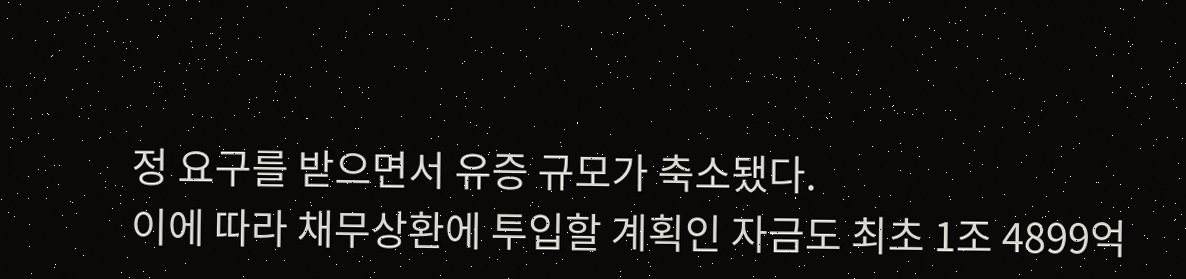정 요구를 받으면서 유증 규모가 축소됐다.
이에 따라 채무상환에 투입할 계획인 자금도 최초 1조 4899억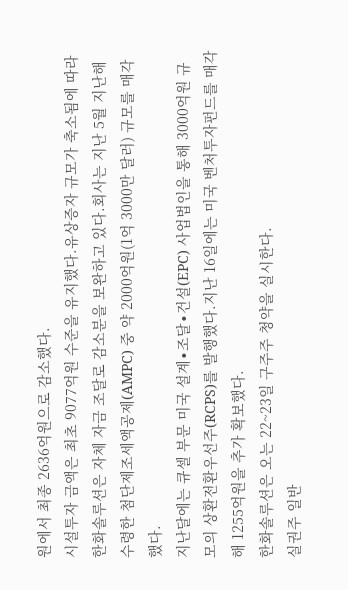원에서 최종 2636억원으로 감소했다.
시설투자 금액은 최초 9077억원 수준을 유지했다.유상증자 규모가 축소됨에 따라 한화솔루션은 자체 자금 조달로 감소분을 보완하고 있다.회사는 지난 5월 지난해 수령한 첨단제조세액공제(AMPC) 중 약 2000억원(1억 3000만 달러) 규모를 매각했다.
지난달에는 큐셀 부문 미국 설계∙조달∙건설(EPC) 사업법인을 통해 3000억원 규모의 상환전환우선주(RCPS)를 발행했다.지난 16일에는 미국 벤처투자펀드를 매각해 1255억원을 추가 확보했다.
한화솔루션은 오는 22~23일 구주주 청약을 실시한다.
실권주 일반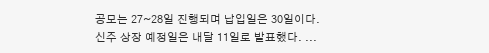공모는 27~28일 진행되며 납입일은 30일이다.
신주 상장 예정일은 내달 11일로 발표했다. ...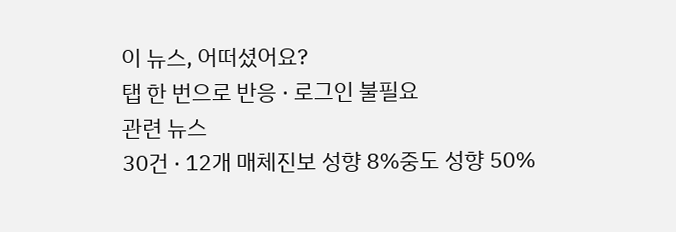이 뉴스, 어떠셨어요?
탭 한 번으로 반응 · 로그인 불필요
관련 뉴스
30건 · 12개 매체진보 성향 8%중도 성향 50%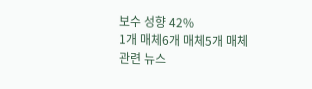보수 성향 42%
1개 매체6개 매체5개 매체
관련 뉴스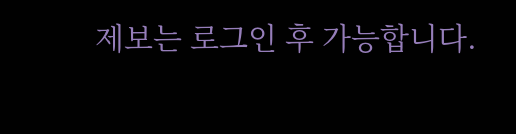제보는 로그인 후 가능합니다.